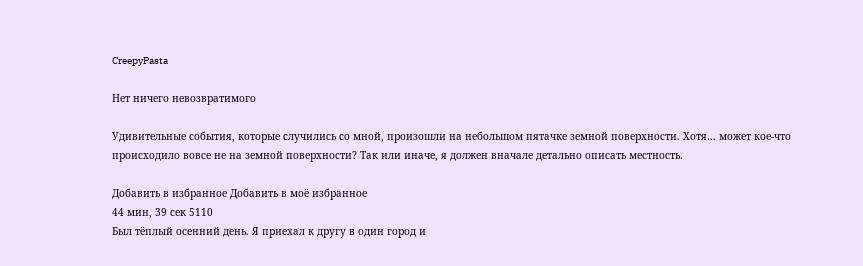CreepyPasta

Нет ничего невозвратимого

Удивительные события, которые случились со мной, произошли на небольшом пятачке земной поверхности. Хотя… может кое-что происходило вовсе не на земной поверхности? Так или иначе, я должен вначале детально описать местность.

Добавить в избранное Добавить в моё избранное
44 мин, 39 сек 5110
Был тёплый осенний день. Я приехал к другу в один город и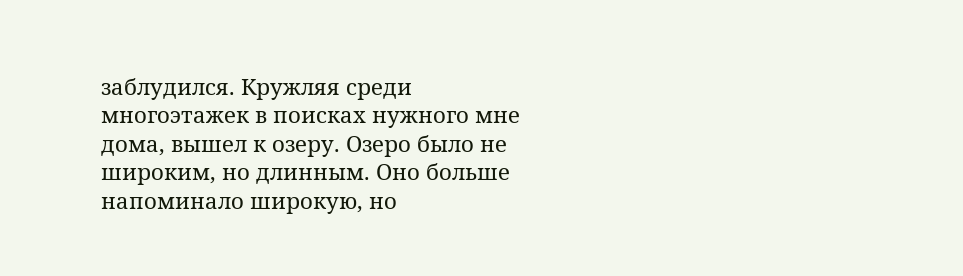заблудился. Кружляя среди многоэтажек в поисках нужного мне дома, вышел к озеру. Озеро было не широким, но длинным. Оно больше напоминало широкую, но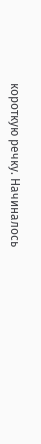короткую речку. Начиналось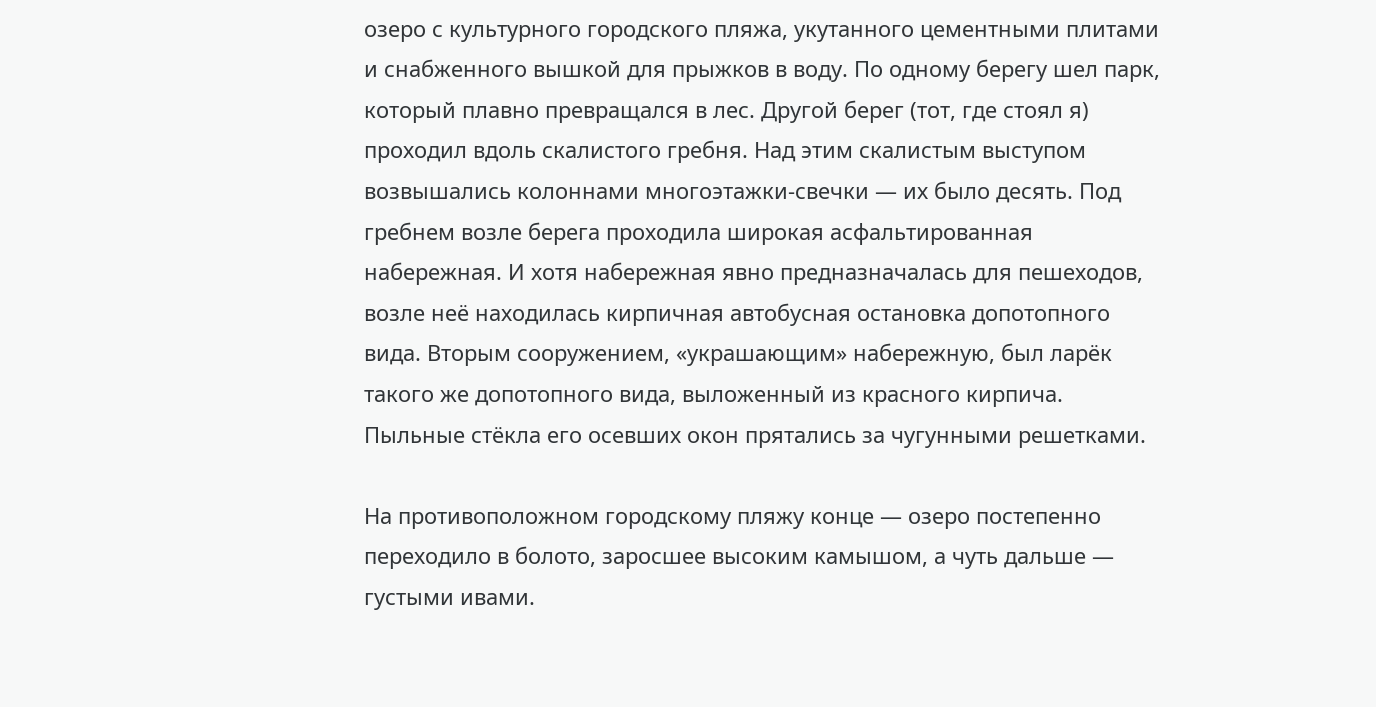озеро с культурного городского пляжа, укутанного цементными плитами и снабженного вышкой для прыжков в воду. По одному берегу шел парк, который плавно превращался в лес. Другой берег (тот, где стоял я) проходил вдоль скалистого гребня. Над этим скалистым выступом возвышались колоннами многоэтажки-свечки — их было десять. Под гребнем возле берега проходила широкая асфальтированная набережная. И хотя набережная явно предназначалась для пешеходов, возле неё находилась кирпичная автобусная остановка допотопного вида. Вторым сооружением, «украшающим» набережную, был ларёк такого же допотопного вида, выложенный из красного кирпича. Пыльные стёкла его осевших окон прятались за чугунными решетками.

На противоположном городскому пляжу конце — озеро постепенно переходило в болото, заросшее высоким камышом, а чуть дальше — густыми ивами.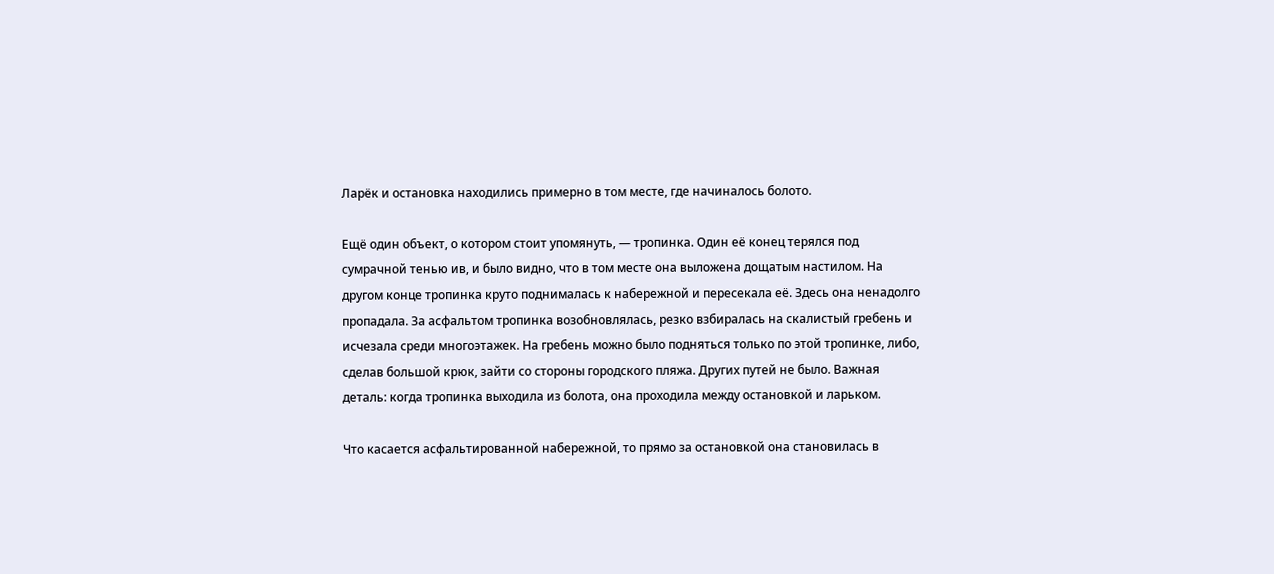Ларёк и остановка находились примерно в том месте, где начиналось болото.

Ещё один объект, о котором стоит упомянуть, — тропинка. Один её конец терялся под сумрачной тенью ив, и было видно, что в том месте она выложена дощатым настилом. На другом конце тропинка круто поднималась к набережной и пересекала её. Здесь она ненадолго пропадала. За асфальтом тропинка возобновлялась, резко взбиралась на скалистый гребень и исчезала среди многоэтажек. На гребень можно было подняться только по этой тропинке, либо, сделав большой крюк, зайти со стороны городского пляжа. Других путей не было. Важная деталь: когда тропинка выходила из болота, она проходила между остановкой и ларьком.

Что касается асфальтированной набережной, то прямо за остановкой она становилась в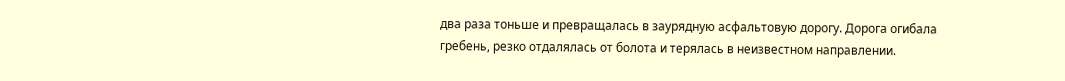два раза тоньше и превращалась в заурядную асфальтовую дорогу. Дорога огибала гребень, резко отдалялась от болота и терялась в неизвестном направлении.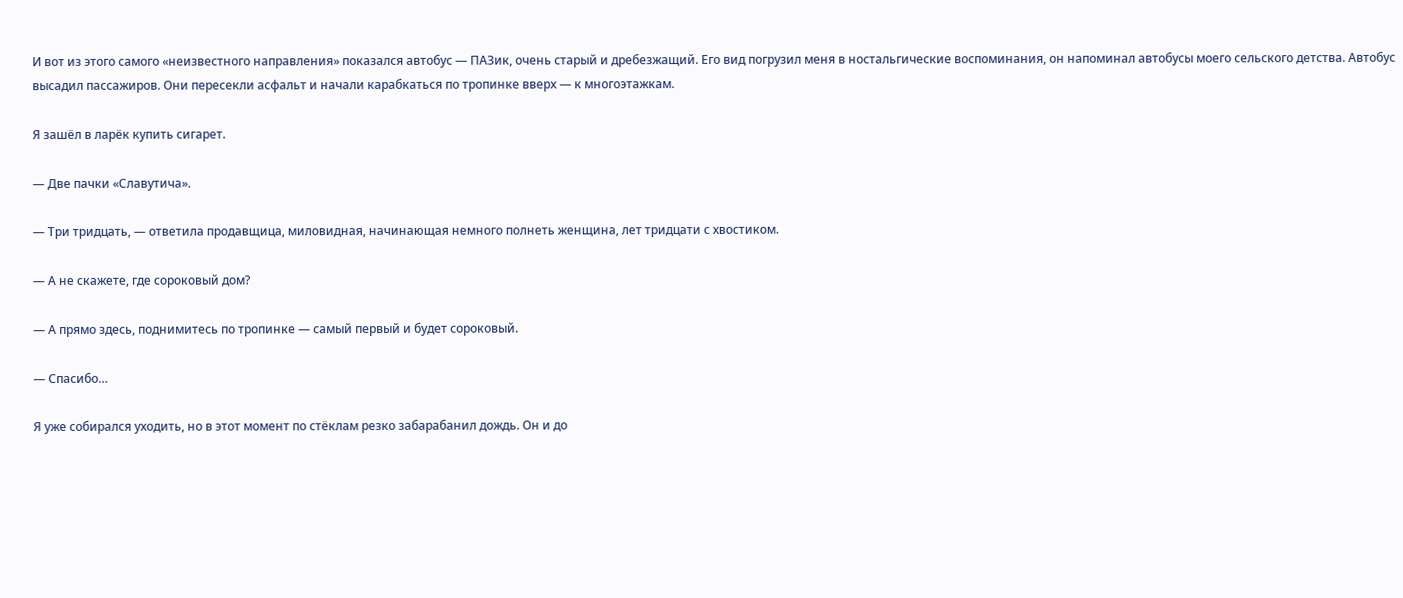И вот из этого самого «неизвестного направления» показался автобус — ПАЗик, очень старый и дребезжащий. Его вид погрузил меня в ностальгические воспоминания, он напоминал автобусы моего сельского детства. Автобус высадил пассажиров. Они пересекли асфальт и начали карабкаться по тропинке вверх — к многоэтажкам.

Я зашёл в ларёк купить сигарет.

— Две пачки «Славутича».

— Три тридцать, — ответила продавщица, миловидная, начинающая немного полнеть женщина, лет тридцати с хвостиком.

— А не скажете, где сороковый дом?

— А прямо здесь, поднимитесь по тропинке — самый первый и будет сороковый.

— Спасибо…

Я уже собирался уходить, но в этот момент по стёклам резко забарабанил дождь. Он и до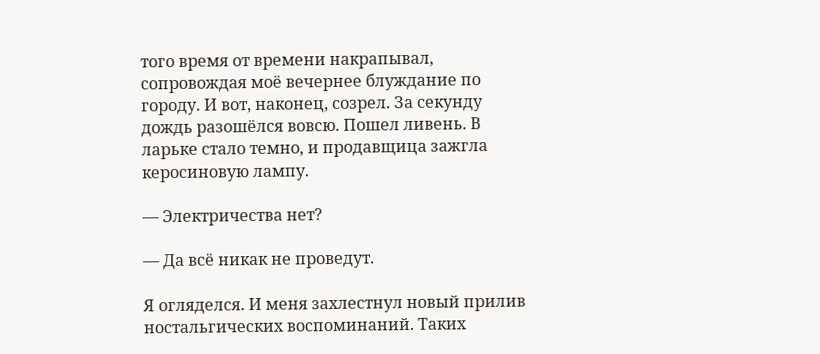того время от времени накрапывал, сопровождая моё вечернее блуждание по городу. И вот, наконец, созрел. За секунду дождь разошёлся вовсю. Пошел ливень. В ларьке стало темно, и продавщица зажгла керосиновую лампу.

— Электричества нет?

— Да всё никак не проведут.

Я огляделся. И меня захлестнул новый прилив ностальгических воспоминаний. Таких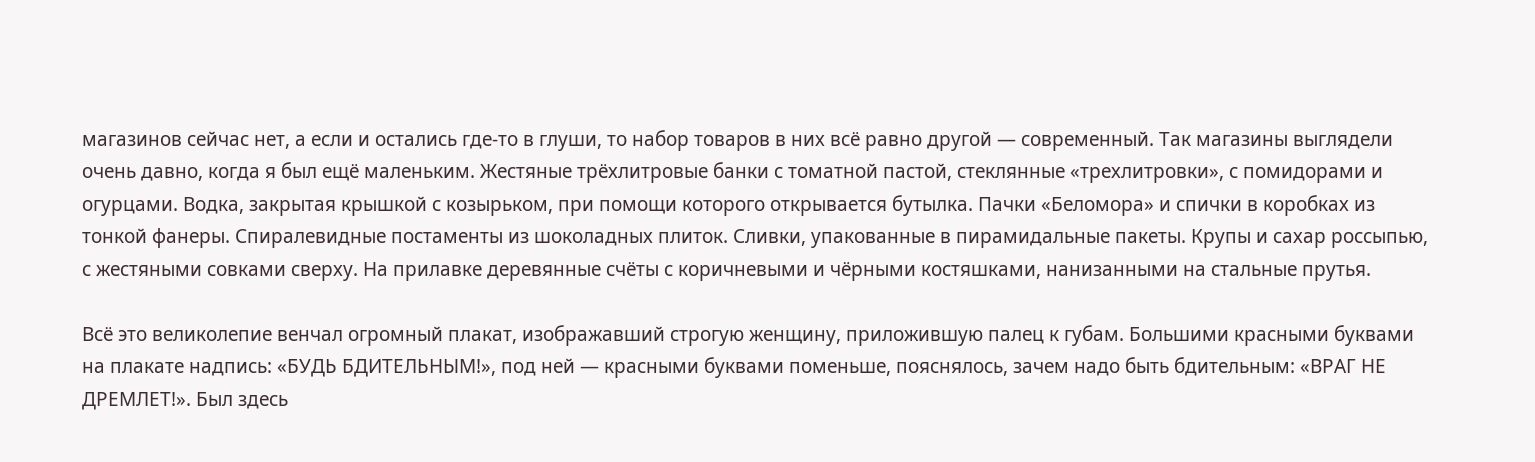магазинов сейчас нет, а если и остались где-то в глуши, то набор товаров в них всё равно другой — современный. Так магазины выглядели очень давно, когда я был ещё маленьким. Жестяные трёхлитровые банки с томатной пастой, стеклянные «трехлитровки», с помидорами и огурцами. Водка, закрытая крышкой с козырьком, при помощи которого открывается бутылка. Пачки «Беломора» и спички в коробках из тонкой фанеры. Спиралевидные постаменты из шоколадных плиток. Сливки, упакованные в пирамидальные пакеты. Крупы и сахар россыпью, с жестяными совками сверху. На прилавке деревянные счёты с коричневыми и чёрными костяшками, нанизанными на стальные прутья.

Всё это великолепие венчал огромный плакат, изображавший строгую женщину, приложившую палец к губам. Большими красными буквами на плакате надпись: «БУДЬ БДИТЕЛЬНЫМ!», под ней — красными буквами поменьше, пояснялось, зачем надо быть бдительным: «ВРАГ НЕ ДРЕМЛЕТ!». Был здесь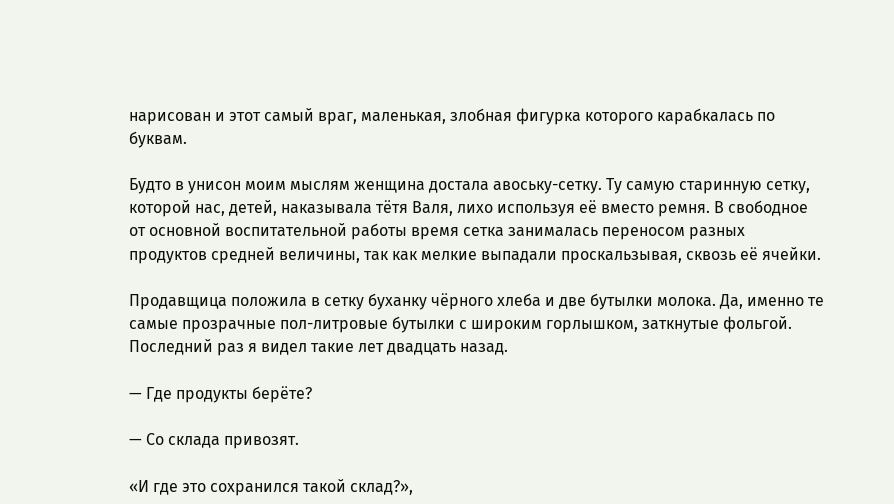нарисован и этот самый враг, маленькая, злобная фигурка которого карабкалась по буквам.

Будто в унисон моим мыслям женщина достала авоську-сетку. Ту самую старинную сетку, которой нас, детей, наказывала тётя Валя, лихо используя её вместо ремня. В свободное от основной воспитательной работы время сетка занималась переносом разных продуктов средней величины, так как мелкие выпадали проскальзывая, сквозь её ячейки.

Продавщица положила в сетку буханку чёрного хлеба и две бутылки молока. Да, именно те самые прозрачные пол-литровые бутылки с широким горлышком, заткнутые фольгой. Последний раз я видел такие лет двадцать назад.

— Где продукты берёте?

— Со склада привозят.

«И где это сохранился такой склад?»,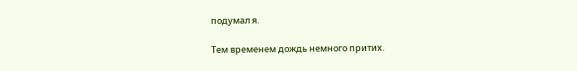подумал я.

Тем временем дождь немного притих.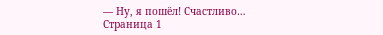— Ну, я пошёл! Счастливо…
Страница 1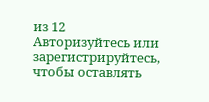из 12
Авторизуйтесь или зарегистрируйтесь, чтобы оставлять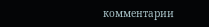комментарии